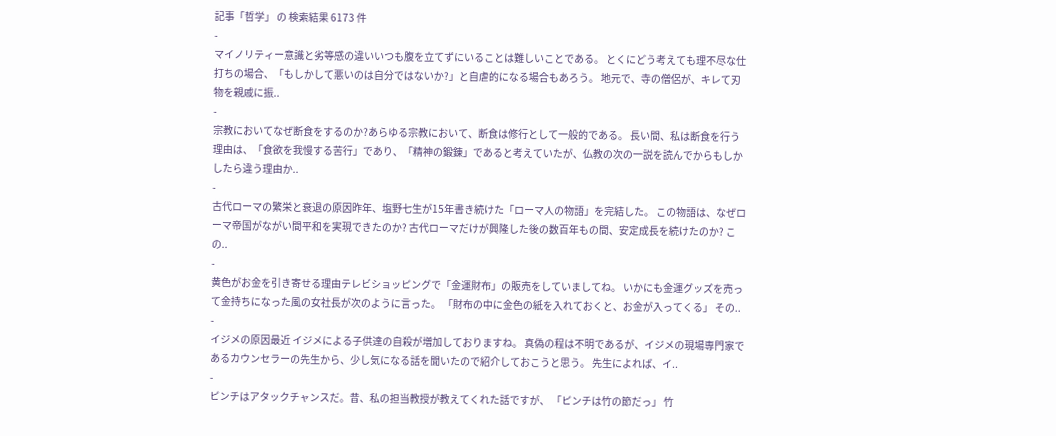記事「哲学」 の 検索結果 6173 件
-
マイノリティー意識と劣等感の違いいつも腹を立てずにいることは難しいことである。 とくにどう考えても理不尽な仕打ちの場合、「もしかして悪いのは自分ではないか?」と自虐的になる場合もあろう。 地元で、寺の僧侶が、キレて刃物を親戚に振..
-
宗教においてなぜ断食をするのか?あらゆる宗教において、断食は修行として一般的である。 長い間、私は断食を行う理由は、「食欲を我慢する苦行」であり、「精神の鍛錬」であると考えていたが、仏教の次の一説を読んでからもしかしたら違う理由か..
-
古代ローマの繁栄と衰退の原因昨年、塩野七生が15年書き続けた「ローマ人の物語」を完結した。 この物語は、なぜローマ帝国がながい間平和を実現できたのか? 古代ローマだけが興隆した後の数百年もの間、安定成長を続けたのか? この..
-
黄色がお金を引き寄せる理由テレビショッピングで「金運財布」の販売をしていましてね。 いかにも金運グッズを売って金持ちになった風の女社長が次のように言った。 「財布の中に金色の紙を入れておくと、お金が入ってくる」 その..
-
イジメの原因最近 イジメによる子供達の自殺が増加しておりますね。 真偽の程は不明であるが、イジメの現場専門家であるカウンセラーの先生から、少し気になる話を聞いたので紹介しておこうと思う。 先生によれば、イ..
-
ピンチはアタックチャンスだ。昔、私の担当教授が教えてくれた話ですが、 「ピンチは竹の節だっ」 竹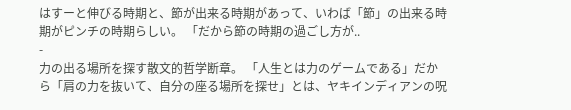はすーと伸びる時期と、節が出来る時期があって、いわば「節」の出来る時期がピンチの時期らしい。 「だから節の時期の過ごし方が..
-
力の出る場所を探す散文的哲学断章。 「人生とは力のゲームである」だから「肩の力を抜いて、自分の座る場所を探せ」とは、ヤキインディアンの呪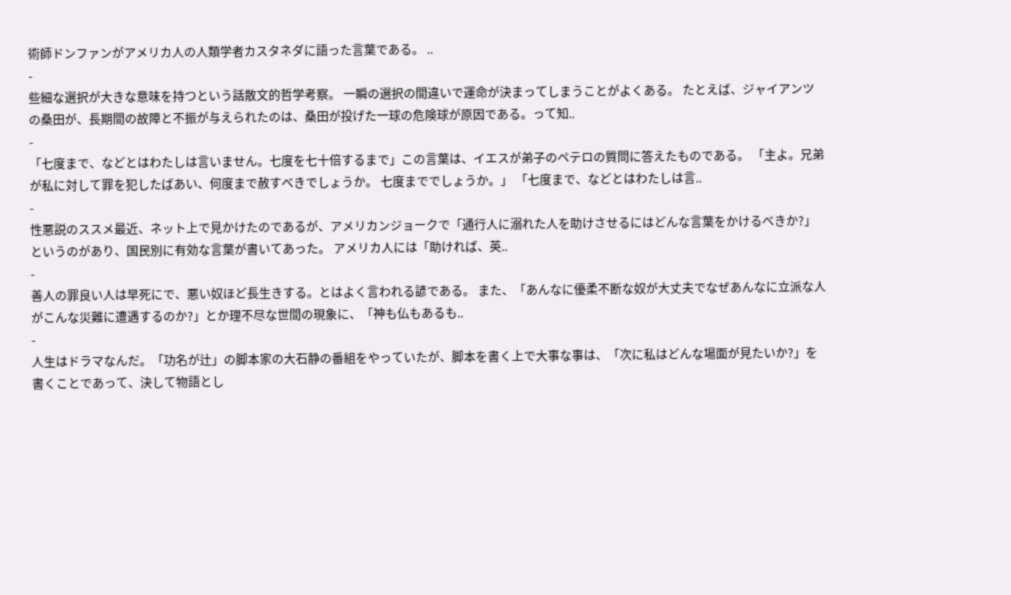術師ドンファンがアメリカ人の人類学者カスタネダに語った言葉である。 ..
-
些細な選択が大きな意味を持つという話散文的哲学考察。 一瞬の選択の間違いで運命が決まってしまうことがよくある。 たとえば、ジャイアンツの桑田が、長期間の故障と不振が与えられたのは、桑田が投げた一球の危険球が原因である。って知..
-
「七度まで、などとはわたしは言いません。七度を七十倍するまで」この言葉は、イエスが弟子のペテロの質問に答えたものである。 「主よ。兄弟が私に対して罪を犯したばあい、何度まで赦すべきでしょうか。 七度まででしょうか。」 「七度まで、などとはわたしは言..
-
性悪説のススメ最近、ネット上で見かけたのであるが、アメリカンジョークで「通行人に溺れた人を助けさせるにはどんな言葉をかけるべきか?」というのがあり、国民別に有効な言葉が書いてあった。 アメリカ人には「助ければ、英..
-
善人の罪良い人は早死にで、悪い奴ほど長生きする。とはよく言われる諺である。 また、「あんなに優柔不断な奴が大丈夫でなぜあんなに立派な人がこんな災難に遭遇するのか?」とか理不尽な世間の現象に、「神も仏もあるも..
-
人生はドラマなんだ。「功名が辻」の脚本家の大石静の番組をやっていたが、脚本を書く上で大事な事は、「次に私はどんな場面が見たいか?」を書くことであって、決して物語とし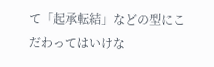て「起承転結」などの型にこだわってはいけな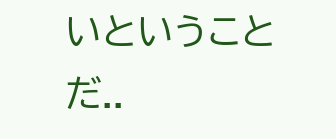いということだ..